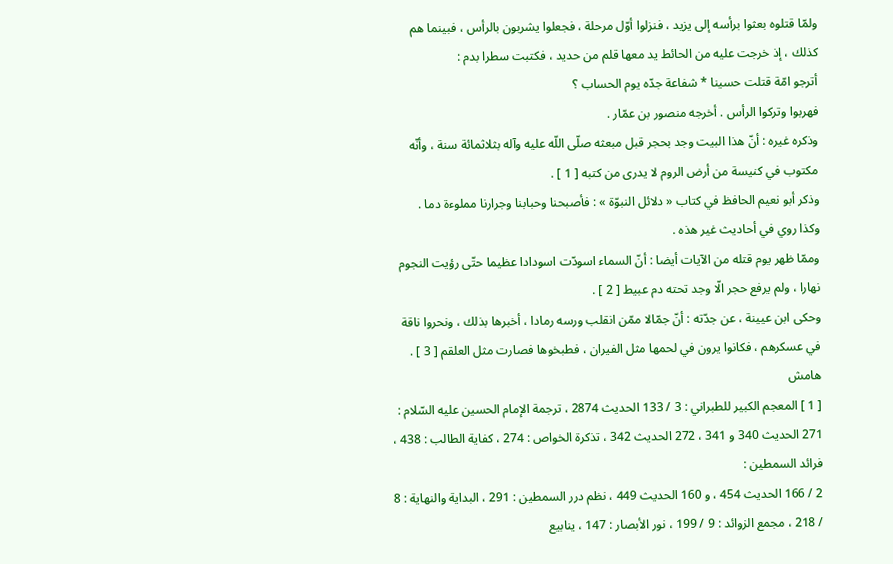ولمّا قتلوه بعثوا برأسه إلى يزيد ، فنزلوا أوّل مرحلة ، فجعلوا يشربون بالرأس ، فبينما هم كذلك ، إذ خرجت عليه من الحائط يد معها قلم من حديد ، فكتبت سطرا بدم :
أترجو امّة قتلت حسينا * شفاعة جدّه يوم الحساب ؟
فهربوا وتركوا الرأس . أخرجه منصور بن عمّار .
وذكره غيره : أنّ هذا البيت وجد بحجر قبل مبعثه صلّى اللّه عليه وآله بثلاثمائة سنة ، وأنّه مكتوب في كنيسة من أرض الروم لا يدرى من كتبه [ 1 ] .
وذكر أبو نعيم الحافظ في كتاب « دلائل النبوّة » : فأصبحنا وحبابنا وجرارنا مملوءة دما .
وكذا روي في أحاديث غير هذه .
وممّا ظهر يوم قتله من الآيات أيضا : أنّ السماء اسودّت اسودادا عظيما حتّى رؤيت النجوم نهارا ، ولم يرفع حجر الّا وجد تحته دم عبيط [ 2 ] .
وحكى ابن عيينة ، عن جدّته : أنّ جمّالا ممّن انقلب ورسه رمادا ، أخبرها بذلك ، ونحروا ناقة في عسكرهم ، فكانوا يرون في لحمها مثل الفيران ، فطبخوها فصارت مثل العلقم [ 3 ] .
هامش
[ 1 ] المعجم الكبير للطبراني : 3 / 133 الحديث 2874 ، ترجمة الإمام الحسين عليه السّلام : 271 الحديث 340 و 341 ، 272 الحديث 342 ، تذكرة الخواص : 274 ، كفاية الطالب : 438 ، فرائد السمطين :
2 / 166 الحديث 454 ، و 160 الحديث 449 ، نظم درر السمطين : 291 ، البداية والنهاية : 8 / 218 ، مجمع الزوائد : 9 / 199 ، نور الأبصار : 147 ، ينابيع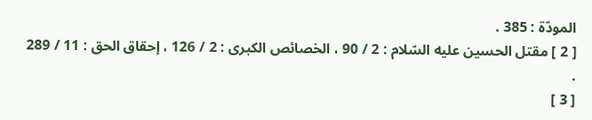المودّة : 385 .
[ 2 ] مقتل الحسين عليه السّلام : 2 / 90 ، الخصائص الكبرى : 2 / 126 ، إحقاق الحق : 11 / 289 .
[ 3 ]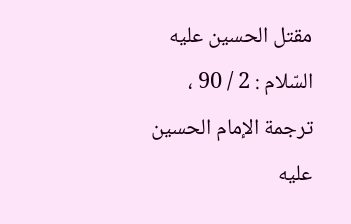مقتل الحسين عليه السّلام : 2 / 90 ، ترجمة الإمام الحسين عليه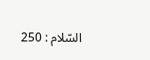السّلام : 250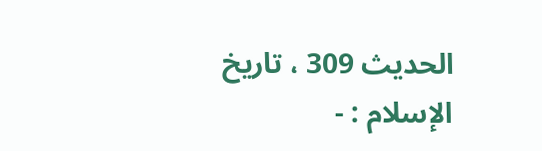الحديث 309 ، تاريخ الإسلام : -